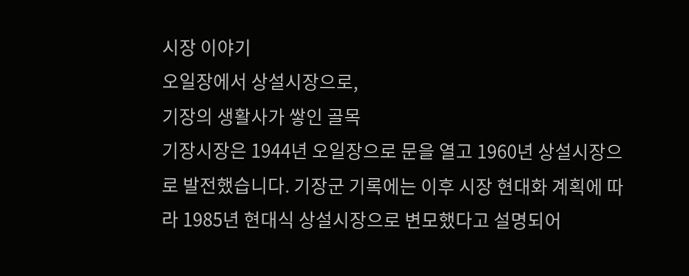시장 이야기
오일장에서 상설시장으로,
기장의 생활사가 쌓인 골목
기장시장은 1944년 오일장으로 문을 열고 1960년 상설시장으로 발전했습니다. 기장군 기록에는 이후 시장 현대화 계획에 따라 1985년 현대식 상설시장으로 변모했다고 설명되어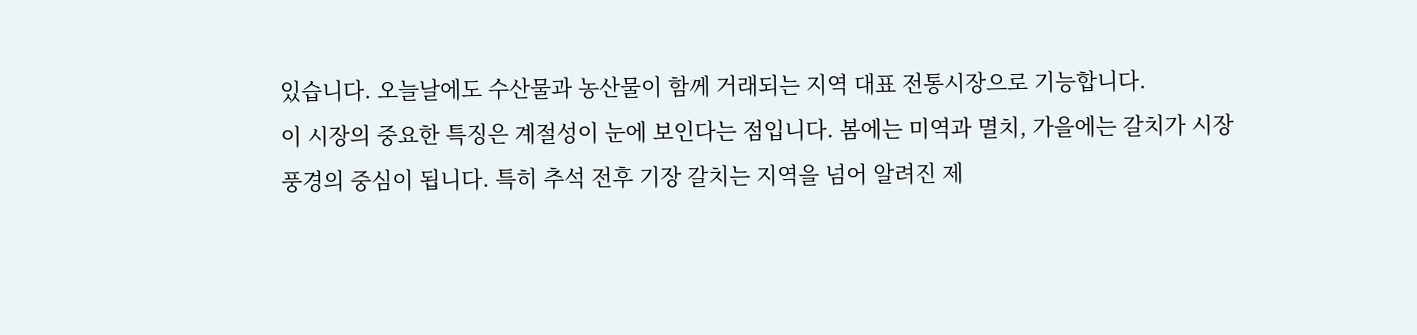있습니다. 오늘날에도 수산물과 농산물이 함께 거래되는 지역 대표 전통시장으로 기능합니다.
이 시장의 중요한 특징은 계절성이 눈에 보인다는 점입니다. 봄에는 미역과 멸치, 가을에는 갈치가 시장 풍경의 중심이 됩니다. 특히 추석 전후 기장 갈치는 지역을 넘어 알려진 제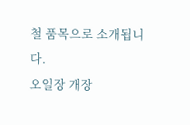철 품목으로 소개됩니다.
오일장 개장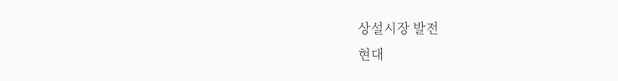상설시장 발전
현대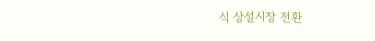식 상설시장 전환